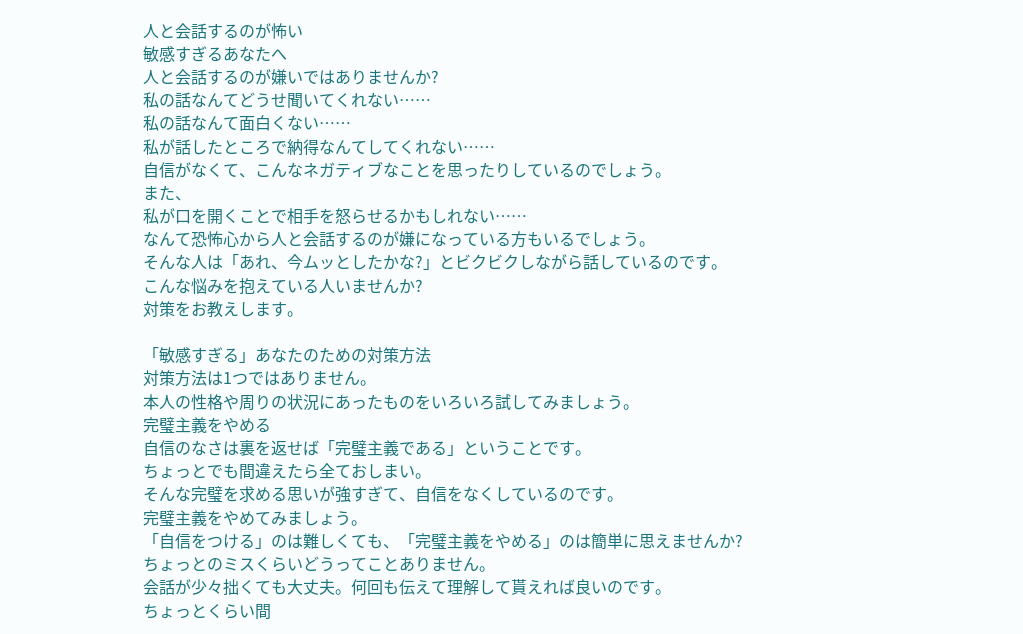人と会話するのが怖い
敏感すぎるあなたへ
人と会話するのが嫌いではありませんか?
私の話なんてどうせ聞いてくれない……
私の話なんて面白くない……
私が話したところで納得なんてしてくれない……
自信がなくて、こんなネガティブなことを思ったりしているのでしょう。
また、
私が口を開くことで相手を怒らせるかもしれない……
なんて恐怖心から人と会話するのが嫌になっている方もいるでしょう。
そんな人は「あれ、今ムッとしたかな?」とビクビクしながら話しているのです。
こんな悩みを抱えている人いませんか?
対策をお教えします。

「敏感すぎる」あなたのための対策方法
対策方法は1つではありません。
本人の性格や周りの状況にあったものをいろいろ試してみましょう。
完璧主義をやめる
自信のなさは裏を返せば「完璧主義である」ということです。
ちょっとでも間違えたら全ておしまい。
そんな完璧を求める思いが強すぎて、自信をなくしているのです。
完璧主義をやめてみましょう。
「自信をつける」のは難しくても、「完璧主義をやめる」のは簡単に思えませんか?
ちょっとのミスくらいどうってことありません。
会話が少々拙くても大丈夫。何回も伝えて理解して貰えれば良いのです。
ちょっとくらい間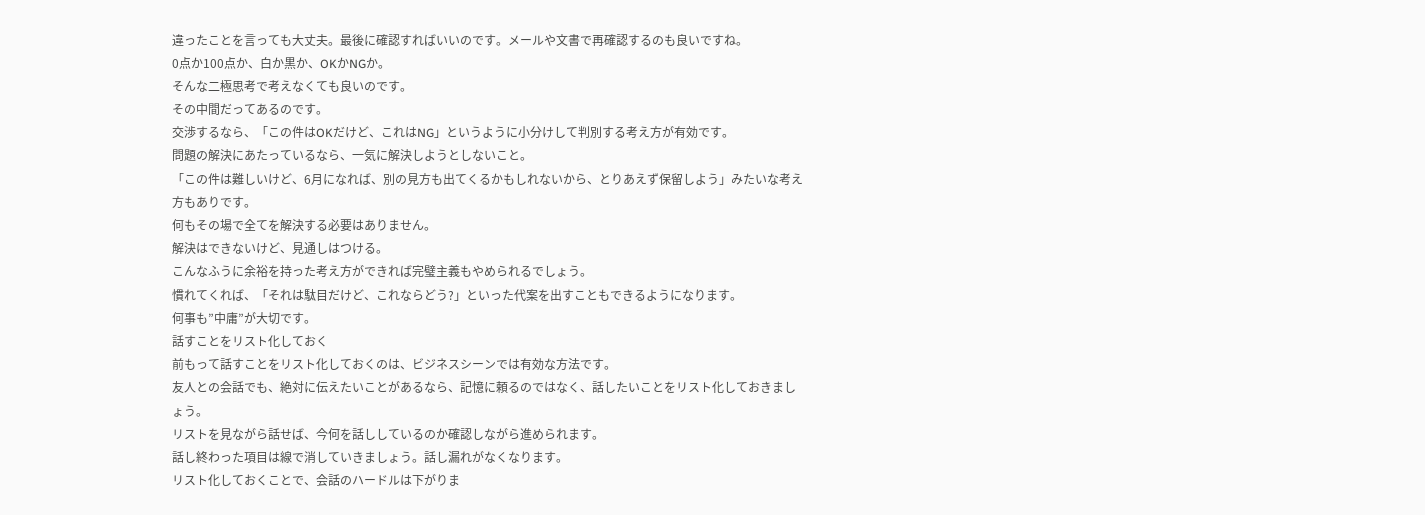違ったことを言っても大丈夫。最後に確認すればいいのです。メールや文書で再確認するのも良いですね。
0点か100点か、白か黒か、OKかNGか。
そんな二極思考で考えなくても良いのです。
その中間だってあるのです。
交渉するなら、「この件はOKだけど、これはNG」というように小分けして判別する考え方が有効です。
問題の解決にあたっているなら、一気に解決しようとしないこと。
「この件は難しいけど、6月になれば、別の見方も出てくるかもしれないから、とりあえず保留しよう」みたいな考え方もありです。
何もその場で全てを解決する必要はありません。
解決はできないけど、見通しはつける。
こんなふうに余裕を持った考え方ができれば完璧主義もやめられるでしょう。
慣れてくれば、「それは駄目だけど、これならどう?」といった代案を出すこともできるようになります。
何事も”中庸”が大切です。
話すことをリスト化しておく
前もって話すことをリスト化しておくのは、ビジネスシーンでは有効な方法です。
友人との会話でも、絶対に伝えたいことがあるなら、記憶に頼るのではなく、話したいことをリスト化しておきましょう。
リストを見ながら話せば、今何を話ししているのか確認しながら進められます。
話し終わった項目は線で消していきましょう。話し漏れがなくなります。
リスト化しておくことで、会話のハードルは下がりま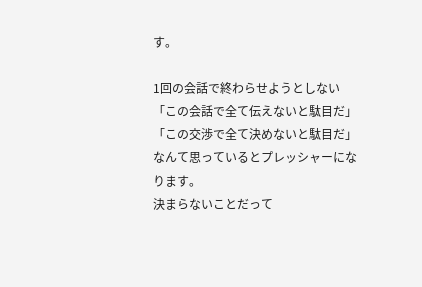す。

1回の会話で終わらせようとしない
「この会話で全て伝えないと駄目だ」
「この交渉で全て決めないと駄目だ」
なんて思っているとプレッシャーになります。
決まらないことだって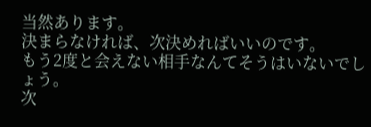当然あります。
決まらなければ、次決めればいいのです。
もう2度と会えない相手なんてそうはいないでしょう。
次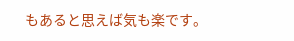もあると思えば気も楽です。